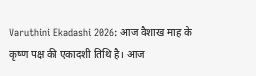Varuthini Ekadashi 2026: आज वैशाख माह के कृष्ण पक्ष की एकादशी तिथि है। आज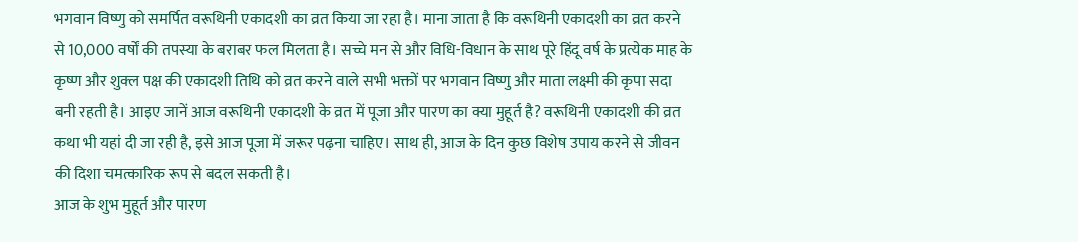भगवान विष्णु को समर्पित वरूथिनी एकादशी का व्रत किया जा रहा है। माना जाता है कि वरूथिनी एकादशी का व्रत करने से 10,000 वर्षों की तपस्या के बराबर फल मिलता है। सच्चे मन से और विधि-विधान के साथ पूरे हिंदू वर्ष के प्रत्येक माह के कृष्ण और शुक्ल पक्ष की एकादशी तिथि को व्रत करने वाले सभी भक्तों पर भगवान विष्णु और माता लक्ष्मी की कृपा सदा बनी रहती है। आइए जानें आज वरूथिनी एकादशी के व्रत में पूजा और पारण का क्या मुहूर्त है? वरूथिनी एकादशी की व्रत कथा भी यहां दी जा रही है, इसे आज पूजा में जरूर पढ़ना चाहिए। साथ ही, आज के दिन कुछ विशेष उपाय करने से जीवन की दिशा चमत्कारिक रूप से बदल सकती है।
आज के शुभ मुहूर्त और पारण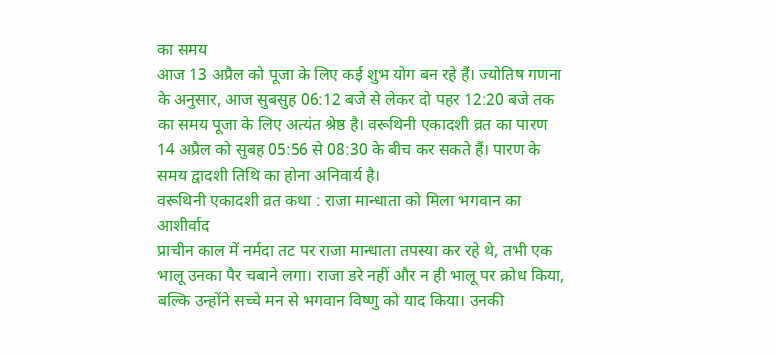का समय
आज 13 अप्रैल को पूजा के लिए कई शुभ योग बन रहे हैं। ज्योतिष गणना के अनुसार, आज सुबसुह 06:12 बजे से लेकर दो पहर 12:20 बजे तक का समय पूजा के लिए अत्यंत श्रेष्ठ है। वरूथिनी एकादशी व्रत का पारण 14 अप्रैल को सुबह 05:56 से 08:30 के बीच कर सकते हैं। पारण के समय द्वादशी तिथि का होना अनिवार्य है।
वरूथिनी एकादशी व्रत कथा : राजा मान्धाता को मिला भगवान का आशीर्वाद
प्राचीन काल में नर्मदा तट पर राजा मान्धाता तपस्या कर रहे थे, तभी एक भालू उनका पैर चबाने लगा। राजा डरे नहीं और न ही भालू पर क्रोध किया, बल्कि उन्होंने सच्चे मन से भगवान विष्णु को याद किया। उनकी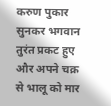करुण पुकार सुनकर भगवान तुरंत प्रकट हुए और अपने चक्र से भालू को मार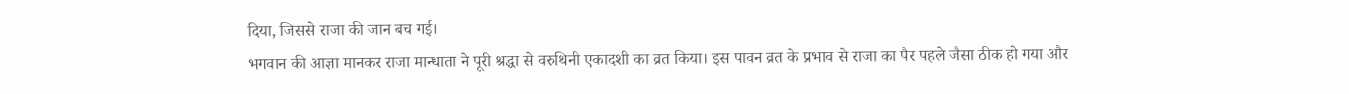दिया, जिससे राजा की जान बच गई।
भगवान की आज्ञा मानकर राजा मान्धाता ने पूरी श्रद्धा से वरुथिनी एकादशी का व्रत किया। इस पावन व्रत के प्रभाव से राजा का पैर पहले जैसा ठीक हो गया और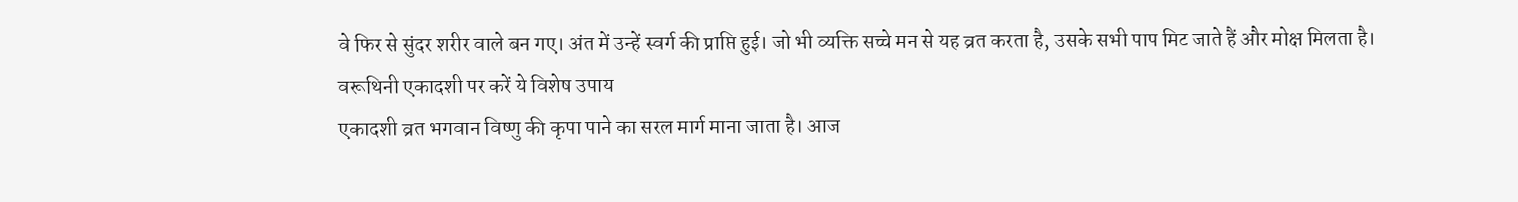वे फिर से सुंदर शरीर वाले बन गए। अंत में उन्हें स्वर्ग की प्राप्ति हुई। जो भी व्यक्ति सच्चे मन से यह व्रत करता है, उसके सभी पाप मिट जाते हैं और मोक्ष मिलता है।
वरूथिनी एकादशी पर करें ये विशेष उपाय
एकादशी व्रत भगवान विष्णु की कृपा पाने का सरल मार्ग माना जाता है। आज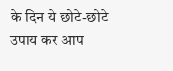के दिन ये छोटे-छोटे उपाय कर आप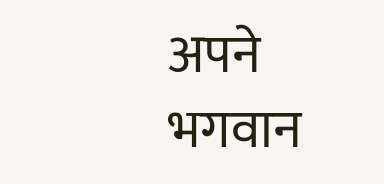अपने भगवान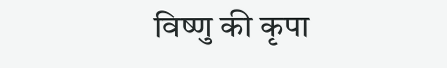विष्णु की कृपा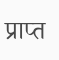प्राप्त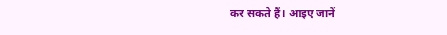कर सकते हैं। आइए जानें